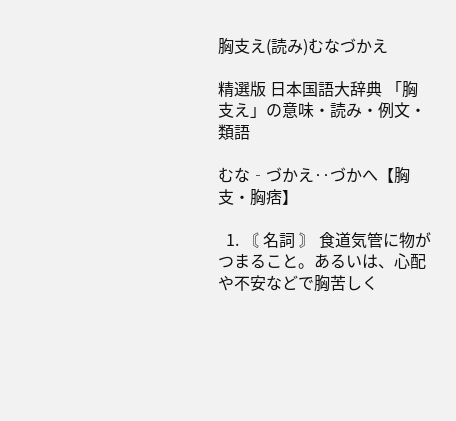胸支え(読み)むなづかえ

精選版 日本国語大辞典 「胸支え」の意味・読み・例文・類語

むな‐づかえ‥づかへ【胸支・胸痞】

  1. 〘 名詞 〙 食道気管に物がつまること。あるいは、心配や不安などで胸苦しく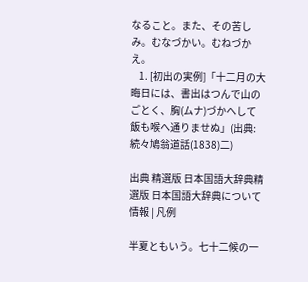なること。また、その苦しみ。むなづかい。むねづかえ。
    1. [初出の実例]「十二月の大晦日には、書出はつんで山のごとく、胸(ムナ)づかへして飯も喉へ通りませぬ」(出典:続々鳩翁道話(1838)二)

出典 精選版 日本国語大辞典精選版 日本国語大辞典について 情報 | 凡例

半夏ともいう。七十二候の一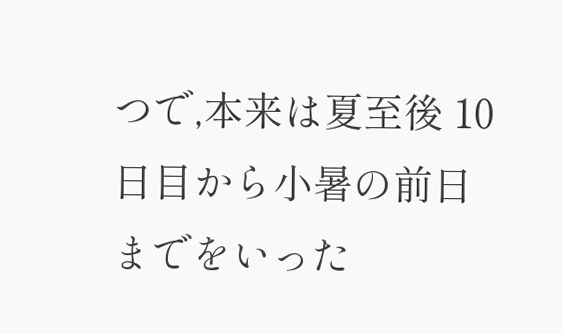つで,本来は夏至後 10日目から小暑の前日までをいった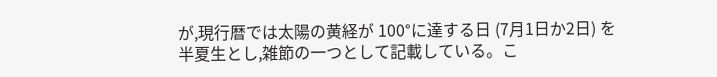が,現行暦では太陽の黄経が 100°に達する日 (7月1日か2日) を半夏生とし,雑節の一つとして記載している。こ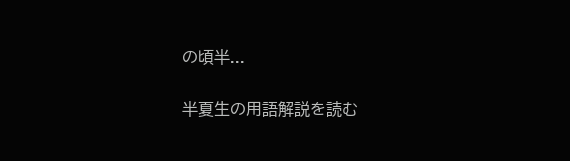の頃半...

半夏生の用語解説を読む